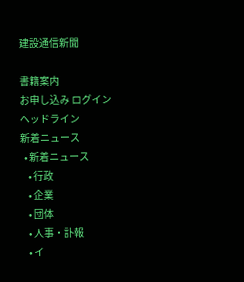建設通信新聞

書籍案内
お申し込み ログイン
ヘッドライン
新着ニュース
  • 新着ニュース
    • 行政
    • 企業
    • 団体
    • 人事・訃報
    • イ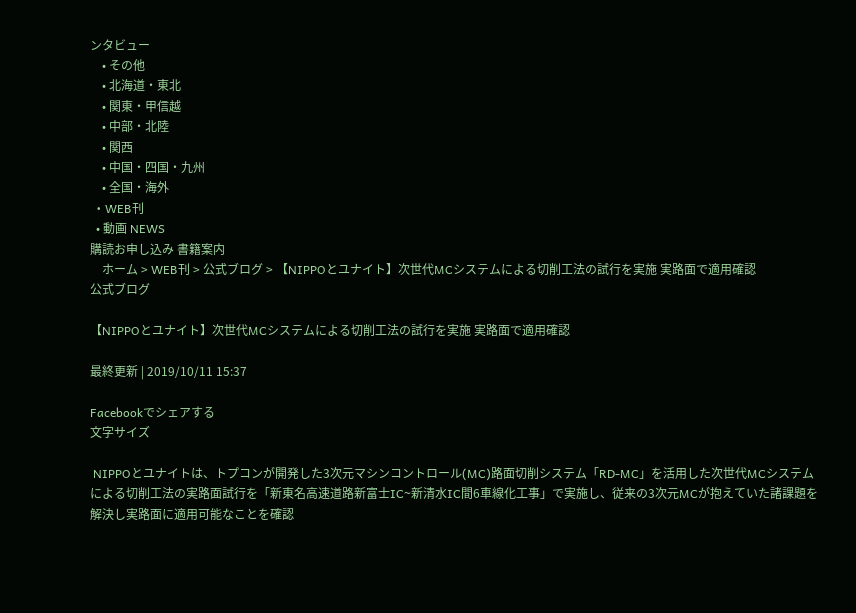ンタビュー
    • その他
    • 北海道・東北
    • 関東・甲信越
    • 中部・北陸
    • 関西
    • 中国・四国・九州
    • 全国・海外
  • WEB刊
  • 動画 NEWS
購読お申し込み 書籍案内
    ホーム > WEB刊 > 公式ブログ > 【NIPPOとユナイト】次世代MCシステムによる切削工法の試行を実施 実路面で適用確認
公式ブログ

【NIPPOとユナイト】次世代MCシステムによる切削工法の試行を実施 実路面で適用確認

最終更新 | 2019/10/11 15:37

Facebookでシェアする
文字サイズ

 NIPPOとユナイトは、トプコンが開発した3次元マシンコントロール(MC)路面切削システム「RD-MC」を活用した次世代MCシステムによる切削工法の実路面試行を「新東名高速道路新富士IC~新清水IC間6車線化工事」で実施し、従来の3次元MCが抱えていた諸課題を解決し実路面に適用可能なことを確認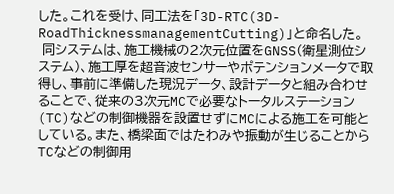した。これを受け、同工法を「3D-RTC(3D-RoadThicknessmanagementCutting)」と命名した。
 同システムは、施工機械の2次元位置をGNSS(衛星測位システム)、施工厚を超音波センサーやポテンションメータで取得し、事前に準備した現況データ、設計データと組み合わせることで、従来の3次元MCで必要なトータルステーション(TC)などの制御機器を設置せずにMCによる施工を可能としている。また、橋梁面ではたわみや振動が生じることからTCなどの制御用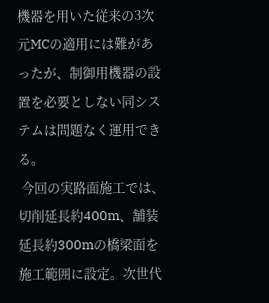機器を用いた従来の3次元MCの適用には難があったが、制御用機器の設置を必要としない同システムは問題なく運用できる。
 今回の実路面施工では、切削延長約400m、舗装延長約300mの橋梁面を施工範囲に設定。次世代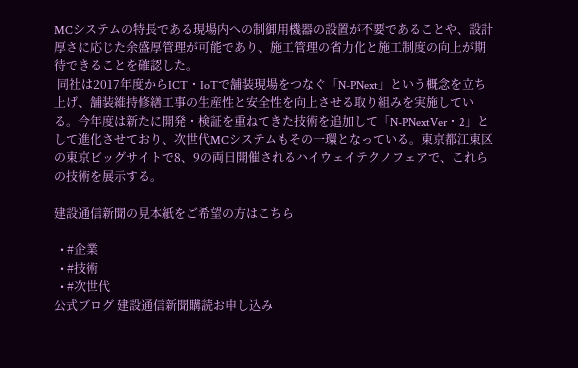MCシステムの特長である現場内への制御用機器の設置が不要であることや、設計厚さに応じた余盛厚管理が可能であり、施工管理の省力化と施工制度の向上が期待できることを確認した。
 同社は2017年度からICT・IoTで舗装現場をつなぐ「N-PNext」という概念を立ち上げ、舗装維持修繕工事の生産性と安全性を向上させる取り組みを実施している。今年度は新たに開発・検証を重ねてきた技術を追加して「N-PNextVer・2」として進化させており、次世代MCシステムもその一環となっている。東京都江東区の東京ビッグサイトで8、9の両日開催されるハイウェイテクノフェアで、これらの技術を展示する。

建設通信新聞の見本紙をご希望の方はこちら

  • #企業
  • #技術
  • #次世代
公式ブログ 建設通信新聞購読お申し込み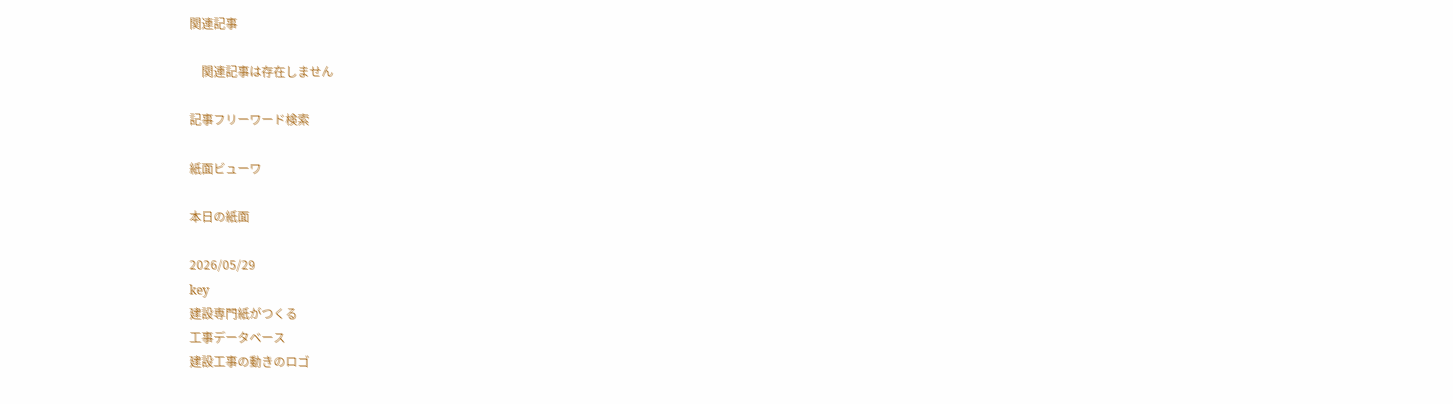関連記事

    関連記事は存在しません

記事フリーワード検索

紙面ビューワ

本日の紙面

2026/05/29
key
建設専門紙がつくる
工事データベース
建設工事の動きのロゴ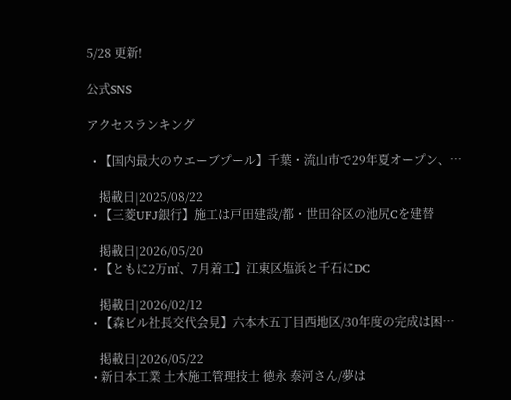5/28 更新!

公式SNS

アクセスランキング

  • 【国内最大のウエーブプール】千葉・流山市で29年夏オープン、…

    掲載日|2025/08/22
  • 【三菱UFJ銀行】施工は戸田建設/都・世田谷区の池尻Cを建替

    掲載日|2026/05/20
  • 【ともに2万㎡、7月着工】江東区塩浜と千石にDC

    掲載日|2026/02/12
  • 【森ビル社長交代会見】六本木五丁目西地区/30年度の完成は困…

    掲載日|2026/05/22
  • 新日本工業 土木施工管理技士 徳永 泰河さん/夢は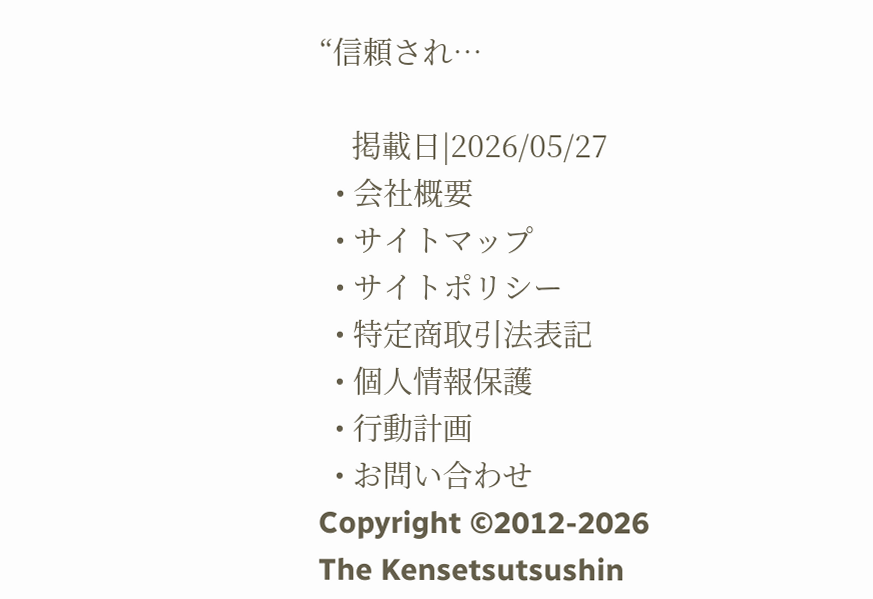“信頼され…

    掲載日|2026/05/27
  • 会社概要
  • サイトマップ
  • サイトポリシー
  • 特定商取引法表記
  • 個人情報保護
  • 行動計画
  • お問い合わせ
Copyright ©2012-2026
The Kensetsutsushin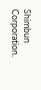Shimbun Corporation.